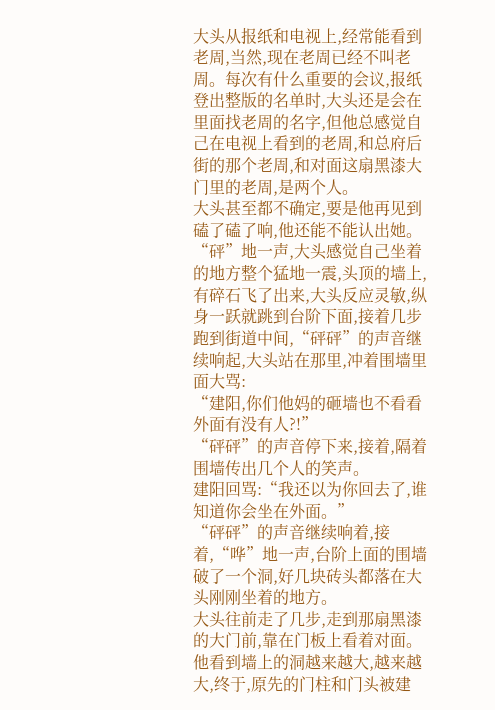大头从报纸和电视上,经常能看到老周,当然,现在老周已经不叫老周。每次有什么重要的会议,报纸登出整版的名单时,大头还是会在里面找老周的名字,但他总感觉自己在电视上看到的老周,和总府后街的那个老周,和对面这扇黑漆大门里的老周,是两个人。
大头甚至都不确定,要是他再见到磕了磕了响,他还能不能认出她。
“砰”地一声,大头感觉自己坐着的地方整个猛地一震,头顶的墙上,有碎石飞了出来,大头反应灵敏,纵身一跃就跳到台阶下面,接着几步跑到街道中间,“砰砰”的声音继续响起,大头站在那里,冲着围墙里面大骂:
“建阳,你们他妈的砸墙也不看看外面有没有人?!”
“砰砰”的声音停下来,接着,隔着围墙传出几个人的笑声。
建阳回骂:“我还以为你回去了,谁知道你会坐在外面。”
“砰砰”的声音继续响着,接着,“哗”地一声,台阶上面的围墙破了一个洞,好几块砖头都落在大头刚刚坐着的地方。
大头往前走了几步,走到那扇黑漆的大门前,靠在门板上看着对面。
他看到墙上的洞越来越大,越来越大,终于,原先的门柱和门头被建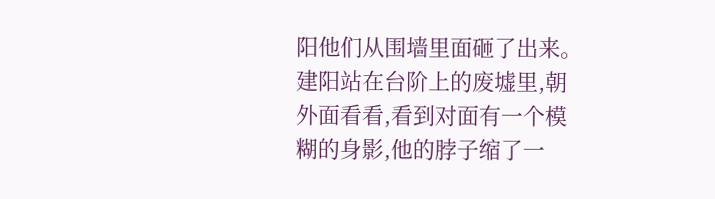阳他们从围墙里面砸了出来。建阳站在台阶上的废墟里,朝外面看看,看到对面有一个模糊的身影,他的脖子缩了一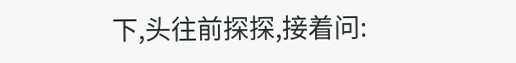下,头往前探探,接着问: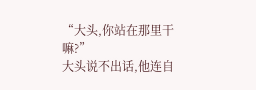“大头,你站在那里干嘛?”
大头说不出话,他连自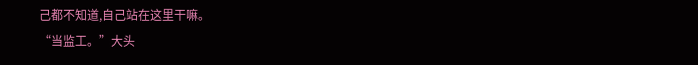己都不知道,自己站在这里干嘛。
“当监工。”大头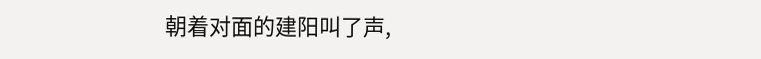朝着对面的建阳叫了声,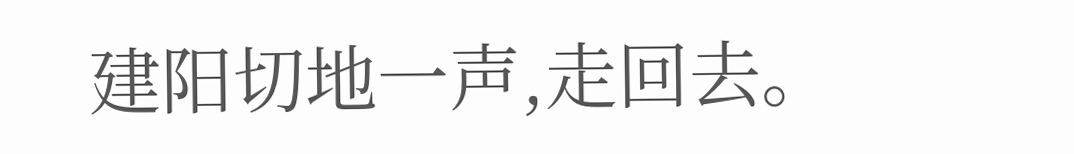建阳切地一声,走回去。